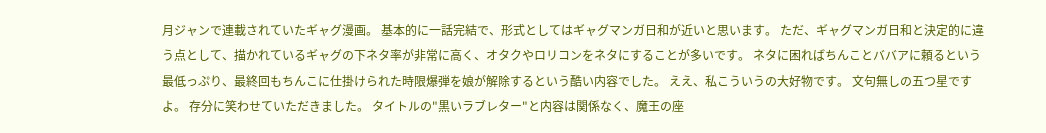月ジャンで連載されていたギャグ漫画。 基本的に一話完結で、形式としてはギャグマンガ日和が近いと思います。 ただ、ギャグマンガ日和と決定的に違う点として、描かれているギャグの下ネタ率が非常に高く、オタクやロリコンをネタにすることが多いです。 ネタに困ればちんことババアに頼るという最低っぷり、最終回もちんこに仕掛けられた時限爆弾を娘が解除するという酷い内容でした。 ええ、私こういうの大好物です。 文句無しの五つ星ですよ。 存分に笑わせていただきました。 タイトルの"黒いラブレター"と内容は関係なく、魔王の座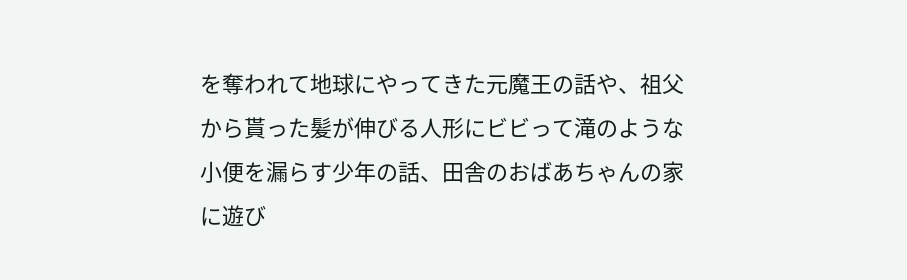を奪われて地球にやってきた元魔王の話や、祖父から貰った髪が伸びる人形にビビって滝のような小便を漏らす少年の話、田舎のおばあちゃんの家に遊び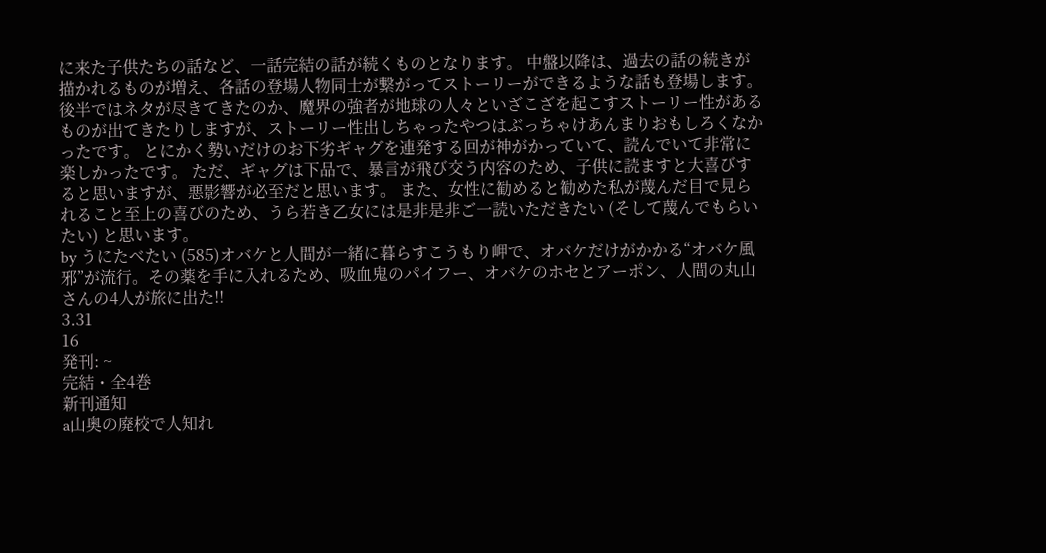に来た子供たちの話など、一話完結の話が続くものとなります。 中盤以降は、過去の話の続きが描かれるものが増え、各話の登場人物同士が繋がってストーリーができるような話も登場します。 後半ではネタが尽きてきたのか、魔界の強者が地球の人々といざこざを起こすストーリー性があるものが出てきたりしますが、ストーリー性出しちゃったやつはぶっちゃけあんまりおもしろくなかったです。 とにかく勢いだけのお下劣ギャグを連発する回が神がかっていて、読んでいて非常に楽しかったです。 ただ、ギャグは下品で、暴言が飛び交う内容のため、子供に読ますと大喜びすると思いますが、悪影響が必至だと思います。 また、女性に勧めると勧めた私が蔑んだ目で見られること至上の喜びのため、うら若き乙女には是非是非ご一読いただきたい (そして蔑んでもらいたい) と思います。
by うにたべたい (585)オバケと人間が一緒に暮らすこうもり岬で、オバケだけがかかる“オバケ風邪”が流行。その薬を手に入れるため、吸血鬼のパイフー、オバケのホセとアーポン、人間の丸山さんの4人が旅に出た!!
3.31
16
発刊: ~
完結・全4巻
新刊通知
a山奥の廃校で人知れ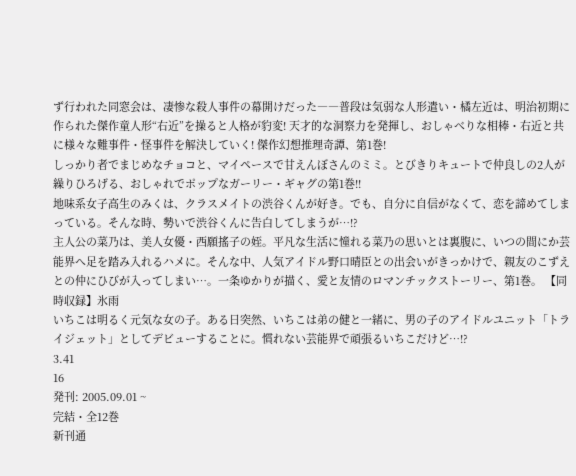ず行われた同窓会は、凄惨な殺人事件の幕開けだった――普段は気弱な人形遣い・橘左近は、明治初期に作られた傑作童人形“右近”を操ると人格が豹変! 天才的な洞察力を発揮し、おしゃべりな相棒・右近と共に様々な難事件・怪事件を解決していく! 傑作幻想推理奇譚、第1巻!
しっかり者でまじめなチョコと、マイペースで甘えんぼさんのミミ。とびきりキュートで仲良しの2人が繰りひろげる、おしゃれでポップなガーリー・ギャグの第1巻!!
地味系女子高生のみくは、クラスメイトの渋谷くんが好き。でも、自分に自信がなくて、恋を諦めてしまっている。そんな時、勢いで渋谷くんに告白してしまうが…!?
主人公の菜乃は、美人女優・西願搖子の姪。平凡な生活に憧れる菜乃の思いとは裏腹に、いつの間にか芸能界へ足を踏み入れるハメに。そんな中、人気アイドル野口晴臣との出会いがきっかけで、親友のこずえとの仲にひびが入ってしまい…。一条ゆかりが描く、愛と友情のロマンチックストーリー、第1巻。 【同時収録】氷雨
いちこは明るく元気な女の子。ある日突然、いちこは弟の健と一緒に、男の子のアイドルユニット「トライジェット」としてデビューすることに。慣れない芸能界で頑張るいちこだけど…!?
3.41
16
発刊: 2005.09.01 ~
完結・全12巻
新刊通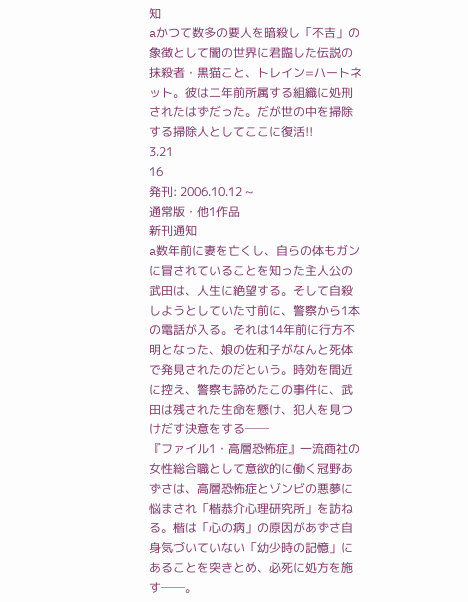知
aかつて数多の要人を暗殺し「不吉」の象徴として闇の世界に君臨した伝説の抹殺者・黒猫こと、トレイン=ハートネット。彼は二年前所属する組織に処刑されたはずだった。だが世の中を掃除する掃除人としてここに復活!!
3.21
16
発刊: 2006.10.12 ~
通常版・他1作品
新刊通知
a数年前に妻を亡くし、自らの体もガンに冒されていることを知った主人公の武田は、人生に絶望する。そして自殺しようとしていた寸前に、警察から1本の電話が入る。それは14年前に行方不明となった、娘の佐和子がなんと死体で発見されたのだという。時効を間近に控え、警察も諦めたこの事件に、武田は残された生命を懸け、犯人を見つけだす決意をする──
『ファイル1・高層恐怖症』一流商社の女性総合職として意欲的に働く冠野あずさは、高層恐怖症とゾンビの悪夢に悩まされ「楷恭介心理研究所」を訪ねる。楷は「心の病」の原因があずさ自身気づいていない「幼少時の記憶」にあることを突きとめ、必死に処方を施す──。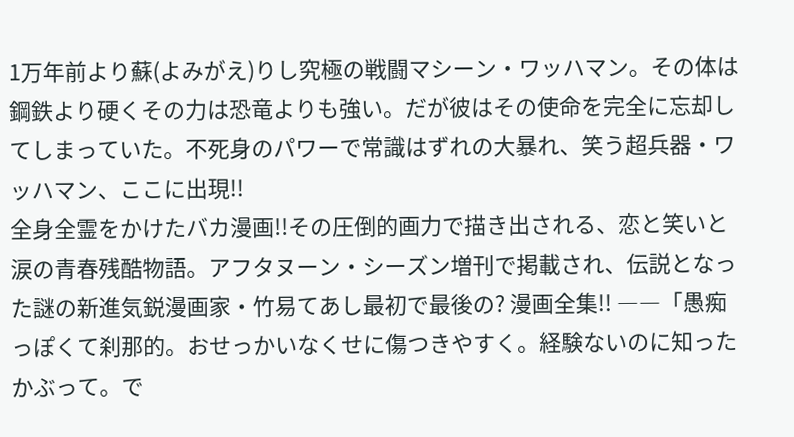1万年前より蘇(よみがえ)りし究極の戦闘マシーン・ワッハマン。その体は鋼鉄より硬くその力は恐竜よりも強い。だが彼はその使命を完全に忘却してしまっていた。不死身のパワーで常識はずれの大暴れ、笑う超兵器・ワッハマン、ここに出現!!
全身全霊をかけたバカ漫画!!その圧倒的画力で描き出される、恋と笑いと涙の青春残酷物語。アフタヌーン・シーズン増刊で掲載され、伝説となった謎の新進気鋭漫画家・竹易てあし最初で最後の? 漫画全集!! ――「愚痴っぽくて刹那的。おせっかいなくせに傷つきやすく。経験ないのに知ったかぶって。で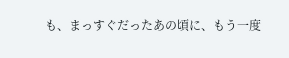も、まっすぐだったあの頃に、もう一度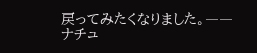戻ってみたくなりました。――ナチュ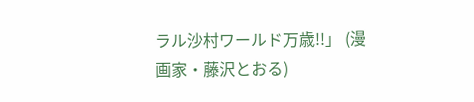ラル沙村ワールド万歳!!」 (漫画家・藤沢とおる)